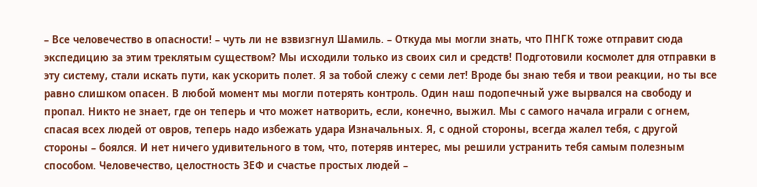– Все человечество в опасности! – чуть ли не взвизгнул Шамиль. – Откуда мы могли знать, что ПНГК тоже отправит сюда экспедицию за этим треклятым существом? Мы исходили только из своих сил и средств! Подготовили космолет для отправки в эту систему, стали искать пути, как ускорить полет. Я за тобой слежу с семи лет! Вроде бы знаю тебя и твои реакции, но ты все равно слишком опасен. В любой момент мы могли потерять контроль. Один наш подопечный уже вырвался на свободу и пропал. Никто не знает, где он теперь и что может натворить, если, конечно, выжил. Мы с самого начала играли с огнем, спасая всех людей от овров, теперь надо избежать удара Изначальных. Я, с одной стороны, всегда жалел тебя, с другой стороны – боялся. И нет ничего удивительного в том, что, потеряв интерес, мы решили устранить тебя самым полезным способом. Человечество, целостность ЗЕФ и счастье простых людей –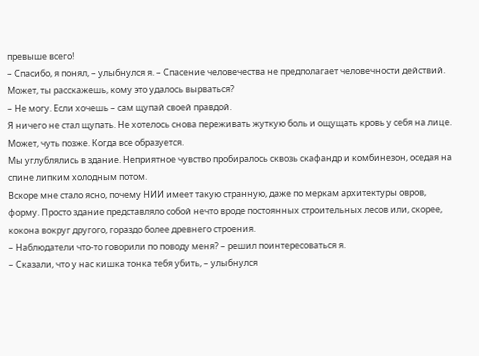превыше всего!
– Спасибо, я понял, – улыбнулся я. – Спасение человечества не предполагает человечности действий. Может, ты расскажешь, кому это удалось вырваться?
– Не могу. Если хочешь – сам щупай своей правдой.
Я ничего не стал щупать. Не хотелось снова переживать жуткую боль и ощущать кровь у себя на лице. Может, чуть позже. Когда все образуется.
Мы углублялись в здание. Неприятное чувство пробиралось сквозь скафандр и комбинезон, оседая на спине липким холодным потом.
Вскоре мне стало ясно, почему НИИ имеет такую странную, даже по меркам архитектуры овров, форму. Просто здание представляло собой нечто вроде постоянных строительных лесов или, скорее, кокона вокруг другого, гораздо более древнего строения.
– Наблюдатели что-то говорили по поводу меня? – решил поинтересоваться я.
– Сказали, что у нас кишка тонка тебя убить, – улыбнулся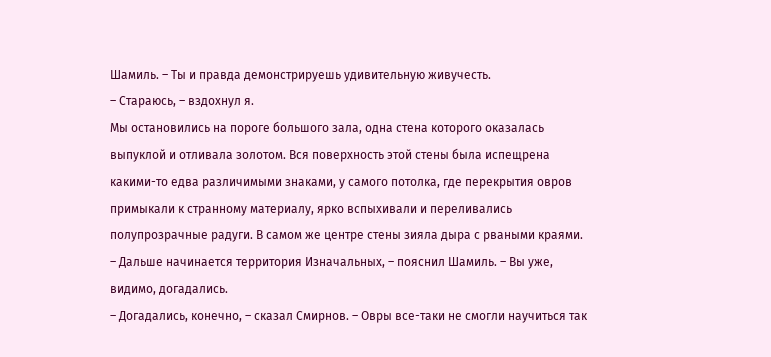Шамиль. – Ты и правда демонстрируешь удивительную живучесть.
– Стараюсь, – вздохнул я.
Мы остановились на пороге большого зала, одна стена которого оказалась выпуклой и отливала золотом. Вся поверхность этой стены была испещрена какими-то едва различимыми знаками, у самого потолка, где перекрытия овров примыкали к странному материалу, ярко вспыхивали и переливались полупрозрачные радуги. В самом же центре стены зияла дыра с рваными краями.
– Дальше начинается территория Изначальных, – пояснил Шамиль. – Вы уже, видимо, догадались.
– Догадались, конечно, – сказал Смирнов. – Овры все-таки не смогли научиться так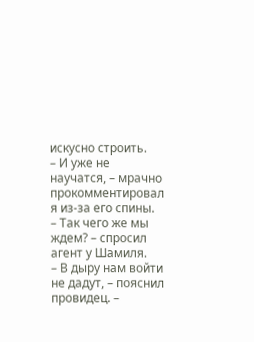искусно строить.
– И уже не научатся, – мрачно прокомментировал я из-за его спины.
– Так чего же мы ждем? – спросил агент у Шамиля.
– В дыру нам войти не дадут, – пояснил провидец. –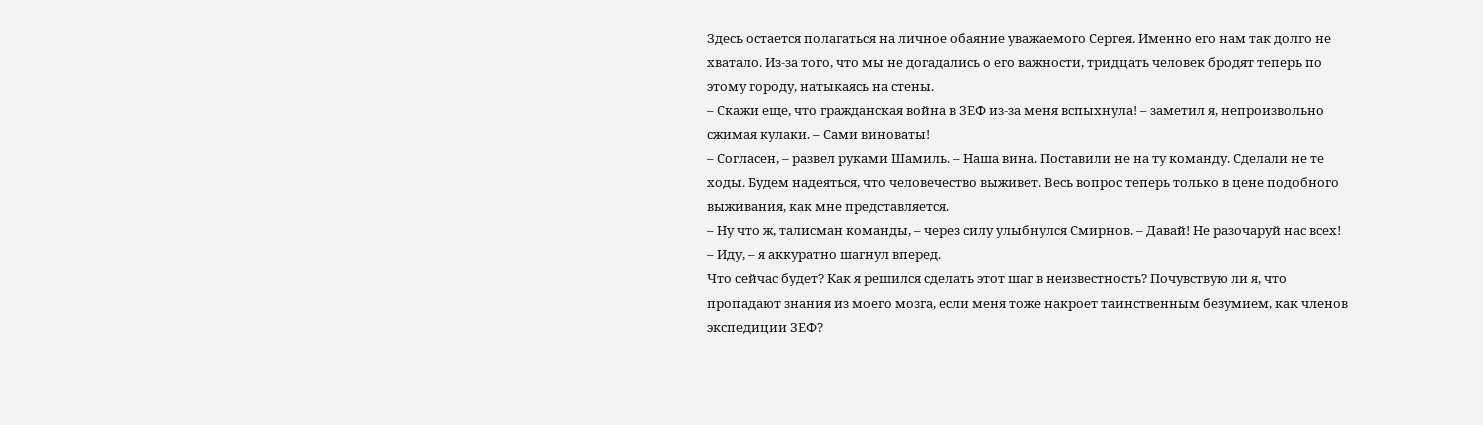Здесь остается полагаться на личное обаяние уважаемого Сергея. Именно его нам так долго не хватало. Из-за того, что мы не догадались о его важности, тридцать человек бродят теперь по этому городу, натыкаясь на стены.
– Скажи еще, что гражданская война в ЗЕФ из-за меня вспыхнула! – заметил я, непроизвольно сжимая кулаки. – Сами виноваты!
– Согласен, – развел руками Шамиль. – Наша вина. Поставили не на ту команду. Сделали не те ходы. Будем надеяться, что человечество выживет. Весь вопрос теперь только в цене подобного выживания, как мне представляется.
– Ну что ж, талисман команды, – через силу улыбнулся Смирнов. – Давай! Не разочаруй нас всех!
– Иду, – я аккуратно шагнул вперед.
Что сейчас будет? Как я решился сделать этот шаг в неизвестность? Почувствую ли я, что пропадают знания из моего мозга, если меня тоже накроет таинственным безумием, как членов экспедиции ЗЕФ?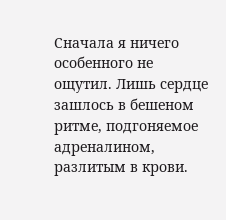Сначала я ничего особенного не ощутил. Лишь сердце зашлось в бешеном ритме, подгоняемое адреналином, разлитым в крови.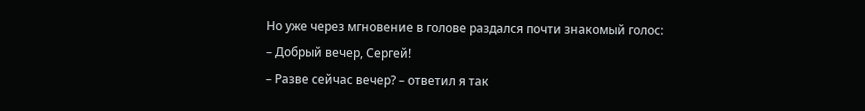Но уже через мгновение в голове раздался почти знакомый голос:
– Добрый вечер, Сергей!
– Разве сейчас вечер? – ответил я так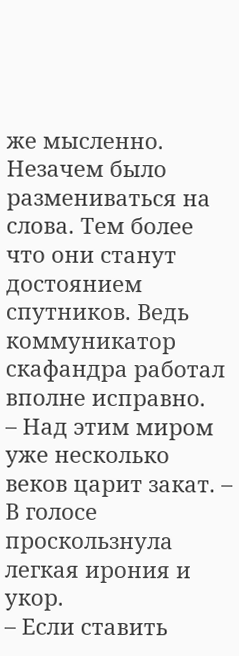же мысленно.
Незачем было размениваться на слова. Тем более что они станут достоянием спутников. Ведь коммуникатор скафандра работал вполне исправно.
– Над этим миром уже несколько веков царит закат. – В голосе проскользнула легкая ирония и укор.
– Если ставить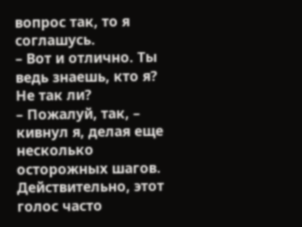вопрос так, то я соглашусь.
– Вот и отлично. Ты ведь знаешь, кто я? Не так ли?
– Пожалуй, так, – кивнул я, делая еще несколько осторожных шагов.
Действительно, этот голос часто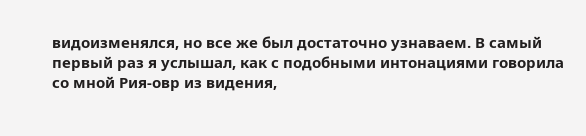видоизменялся, но все же был достаточно узнаваем. В самый первый раз я услышал, как с подобными интонациями говорила со мной Рия-овр из видения,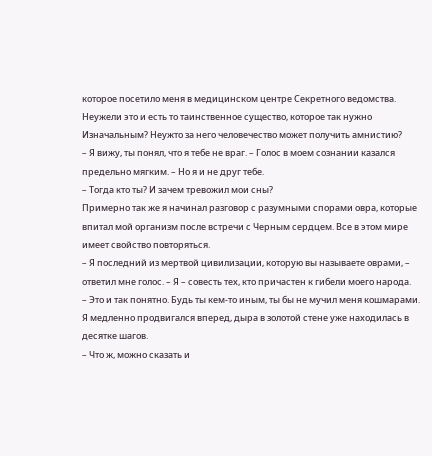которое посетило меня в медицинском центре Секретного ведомства. Неужели это и есть то таинственное существо, которое так нужно Изначальным? Неужто за него человечество может получить амнистию?
– Я вижу, ты понял, что я тебе не враг. – Голос в моем сознании казался предельно мягким. – Но я и не друг тебе.
– Тогда кто ты? И зачем тревожил мои сны?
Примерно так же я начинал разговор с разумными спорами овра, которые впитал мой организм после встречи с Черным сердцем. Все в этом мире имеет свойство повторяться.
– Я последний из мертвой цивилизации, которую вы называете оврами, – ответил мне голос. – Я – совесть тех, кто причастен к гибели моего народа.
– Это и так понятно. Будь ты кем-то иным, ты бы не мучил меня кошмарами.
Я медленно продвигался вперед, дыра в золотой стене уже находилась в десятке шагов.
– Что ж, можно сказать и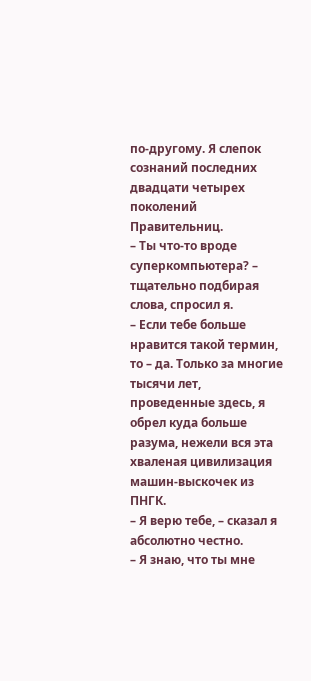по-другому. Я слепок сознаний последних двадцати четырех поколений Правительниц.
– Ты что-то вроде суперкомпьютера? – тщательно подбирая слова, спросил я.
– Если тебе больше нравится такой термин, то – да. Только за многие тысячи лет, проведенные здесь, я обрел куда больше разума, нежели вся эта хваленая цивилизация машин-выскочек из ПНГК.
– Я верю тебе, – сказал я абсолютно честно.
– Я знаю, что ты мне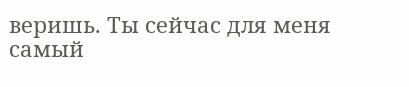веришь. Ты сейчас для меня самый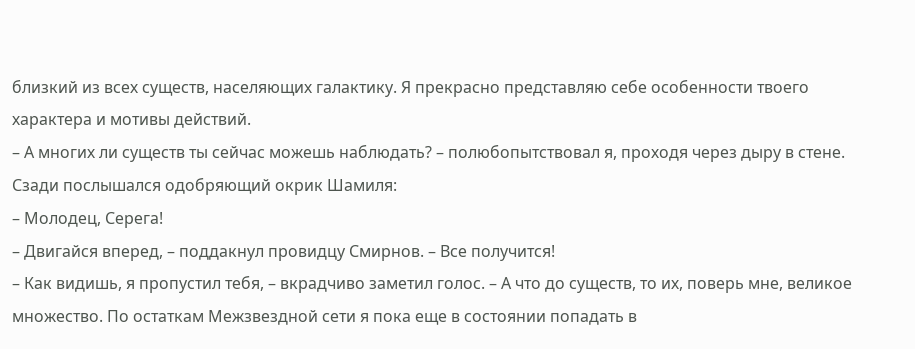близкий из всех существ, населяющих галактику. Я прекрасно представляю себе особенности твоего характера и мотивы действий.
– А многих ли существ ты сейчас можешь наблюдать? – полюбопытствовал я, проходя через дыру в стене.
Сзади послышался одобряющий окрик Шамиля:
– Молодец, Серега!
– Двигайся вперед, – поддакнул провидцу Смирнов. – Все получится!
– Как видишь, я пропустил тебя, – вкрадчиво заметил голос. – А что до существ, то их, поверь мне, великое множество. По остаткам Межзвездной сети я пока еще в состоянии попадать в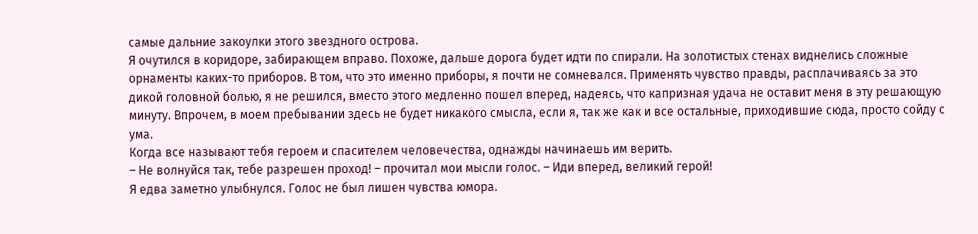самые дальние закоулки этого звездного острова.
Я очутился в коридоре, забирающем вправо. Похоже, дальше дорога будет идти по спирали. На золотистых стенах виднелись сложные орнаменты каких-то приборов. В том, что это именно приборы, я почти не сомневался. Применять чувство правды, расплачиваясь за это дикой головной болью, я не решился, вместо этого медленно пошел вперед, надеясь, что капризная удача не оставит меня в эту решающую минуту. Впрочем, в моем пребывании здесь не будет никакого смысла, если я, так же как и все остальные, приходившие сюда, просто сойду с ума.
Когда все называют тебя героем и спасителем человечества, однажды начинаешь им верить.
– Не волнуйся так, тебе разрешен проход! – прочитал мои мысли голос. – Иди вперед, великий герой!
Я едва заметно улыбнулся. Голос не был лишен чувства юмора.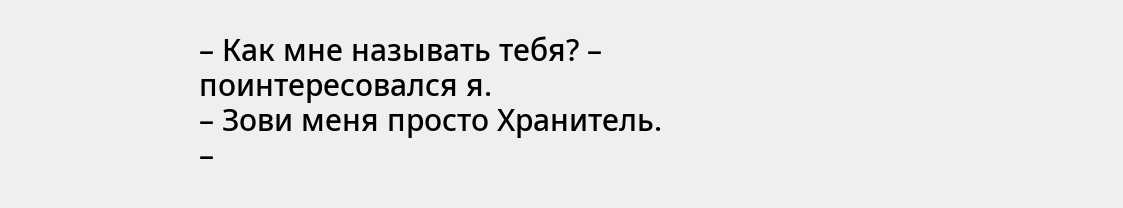– Как мне называть тебя? – поинтересовался я.
– Зови меня просто Хранитель.
–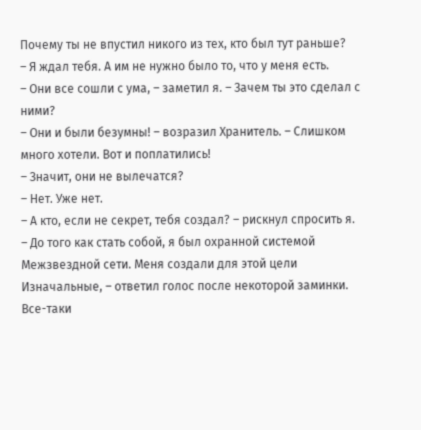Почему ты не впустил никого из тех, кто был тут раньше?
– Я ждал тебя. А им не нужно было то, что у меня есть.
– Они все сошли с ума, – заметил я. – Зачем ты это сделал с ними?
– Они и были безумны! – возразил Хранитель. – Слишком много хотели. Вот и поплатились!
– Значит, они не вылечатся?
– Нет. Уже нет.
– А кто, если не секрет, тебя создал? – рискнул спросить я.
– До того как стать собой, я был охранной системой Межзвездной сети. Меня создали для этой цели Изначальные, – ответил голос после некоторой заминки.
Все-таки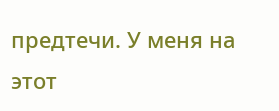предтечи. У меня на этот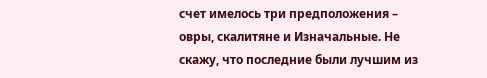счет имелось три предположения – овры, скалитяне и Изначальные. Не скажу, что последние были лучшим из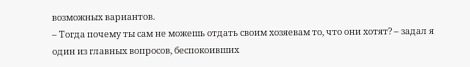возможных вариантов.
– Тогда почему ты сам не можешь отдать своим хозяевам то, что они хотят? – задал я один из главных вопросов, беспокоивших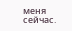меня сейчас.